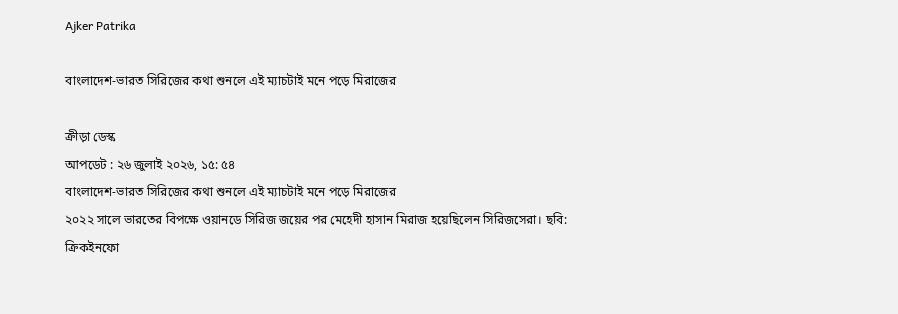Ajker Patrika

বাংলাদেশ-ভারত সিরিজের কথা শুনলে এই ম্যাচটাই মনে পড়ে মিরাজের

ক্রীড়া ডেস্ক
আপডেট : ২৬ জুলাই ২০২৬, ১৫: ৫৪
বাংলাদেশ-ভারত সিরিজের কথা শুনলে এই ম্যাচটাই মনে পড়ে মিরাজের
২০২২ সালে ভারতের বিপক্ষে ওয়ানডে সিরিজ জয়ের পর মেহেদী হাসান মিরাজ হয়েছিলেন সিরিজসেরা। ছবি: ক্রিকইনফো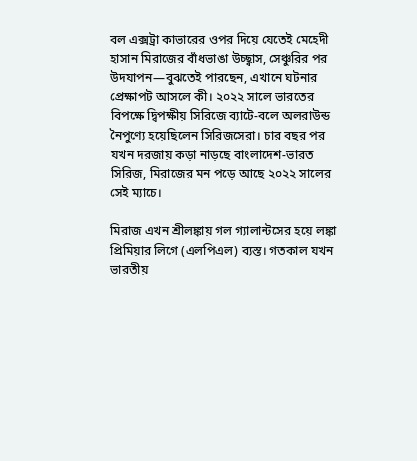বল এক্সট্রা কাভারের ওপর দিয়ে যেতেই মেহেদী হাসান মিরাজের বাঁধভাঙা উচ্ছ্বাস, সেঞ্চুরির পর উদযাপন—বুঝতেই পারছেন, এখানে ঘটনার প্রেক্ষাপট আসলে কী। ২০২২ সালে ভারতের বিপক্ষে দ্বিপক্ষীয় সিরিজে ব্যাটে-বলে অলরাউন্ড নৈপুণ্যে হয়েছিলেন সিরিজসেরা। চার বছর পর যখন দরজায় কড়া নাড়ছে বাংলাদেশ-ভারত সিরিজ, মিরাজের মন পড়ে আছে ২০২২ সালের সেই ম্যাচে।

মিরাজ এখন শ্রীলঙ্কায় গল গ্যালান্টসের হয়ে লঙ্কা প্রিমিয়ার লিগে (এলপিএল) ব্যস্ত। গতকাল যখন ভারতীয়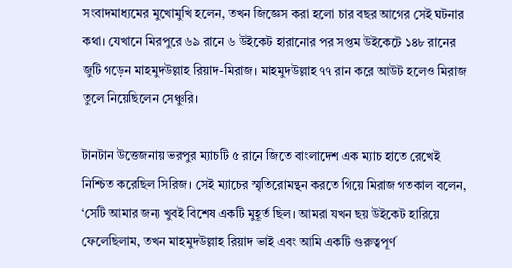সংবাদমাধ্যমের মুখোমুখি হলেন, তখন জিজ্ঞেস করা হলো চার বছর আগের সেই ঘটনার কথা। যেখানে মিরপুরে ৬৯ রানে ৬ উইকেট হারানোর পর সপ্তম উইকেটে ১৪৮ রানের জুটি গড়েন মাহমুদউল্লাহ রিয়াদ-মিরাজ। মাহমুদউল্লাহ ৭৭ রান করে আউট হলেও মিরাজ তুলে নিয়েছিলেন সেঞ্চুরি।

টানটান উত্তেজনায় ভরপুর ম্যাচটি ৫ রানে জিতে বাংলাদেশ এক ম্যাচ হাতে রেখেই নিশ্চিত করেছিল সিরিজ। সেই ম্যাচের স্মৃতিরোমন্থন করতে গিয়ে মিরাজ গতকাল বলেন, ‘সেটি আমার জন্য খুবই বিশেষ একটি মুহূর্ত ছিল। আমরা যখন ছয় উইকেট হারিয়ে ফেলেছিলাম, তখন মাহমুদউল্লাহ রিয়াদ ভাই এবং আমি একটি গুরুত্বপূর্ণ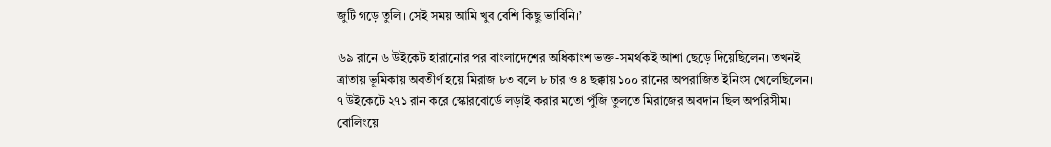জুটি গড়ে তুলি। সেই সময় আমি খুব বেশি কিছু ভাবিনি।’

৬৯ রানে ৬ উইকেট হারানোর পর বাংলাদেশের অধিকাংশ ভক্ত-সমর্থকই আশা ছেড়ে দিয়েছিলেন। তখনই ত্রাতায় ভূমিকায় অবতীর্ণ হয়ে মিরাজ ৮৩ বলে ৮ চার ও ৪ ছক্কায় ১০০ রানের অপরাজিত ইনিংস খেলেছিলেন। ৭ উইকেটে ২৭১ রান করে স্কোরবোর্ডে লড়াই করার মতো পুঁজি তুলতে মিরাজের অবদান ছিল অপরিসীম। বোলিংয়ে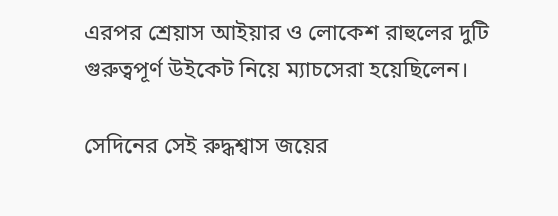এরপর শ্রেয়াস আইয়ার ও লোকেশ রাহুলের দুটি গুরুত্বপূর্ণ উইকেট নিয়ে ম্যাচসেরা হয়েছিলেন।

সেদিনের সেই রুদ্ধশ্বাস জয়ের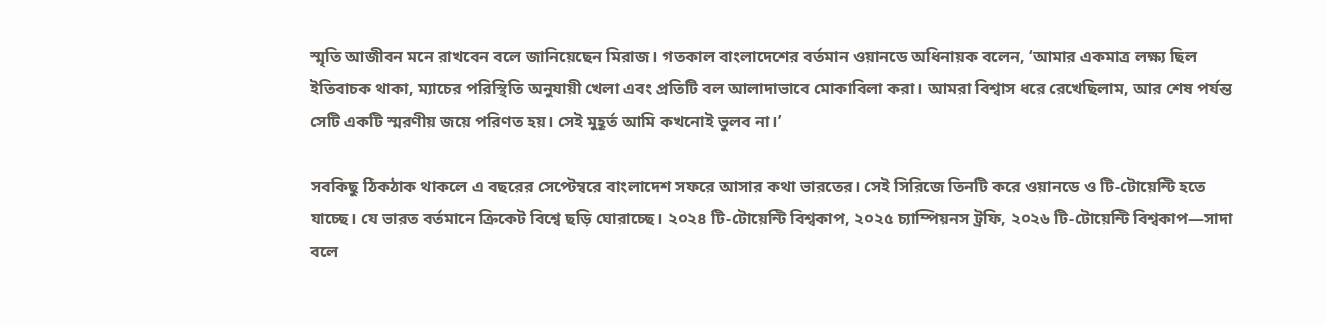স্মৃতি আজীবন মনে রাখবেন বলে জানিয়েছেন মিরাজ। গতকাল বাংলাদেশের বর্তমান ওয়ানডে অধিনায়ক বলেন, ‘আমার একমাত্র লক্ষ্য ছিল ইতিবাচক থাকা, ম্যাচের পরিস্থিতি অনুযায়ী খেলা এবং প্রতিটি বল আলাদাভাবে মোকাবিলা করা। আমরা বিশ্বাস ধরে রেখেছিলাম, আর শেষ পর্যন্ত সেটি একটি স্মরণীয় জয়ে পরিণত হয়। সেই মুহূর্ত আমি কখনোই ভুলব না।’

সবকিছু ঠিকঠাক থাকলে এ বছরের সেপ্টেম্বরে বাংলাদেশ সফরে আসার কথা ভারতের। সেই সিরিজে তিনটি করে ওয়ানডে ও টি-টোয়েন্টি হতে যাচ্ছে। যে ভারত বর্তমানে ক্রিকেট বিশ্বে ছড়ি ঘোরাচ্ছে। ২০২৪ টি-টোয়েন্টি বিশ্বকাপ, ২০২৫ চ্যাম্পিয়নস ট্রফি, ২০২৬ টি-টোয়েন্টি বিশ্বকাপ—সাদা বলে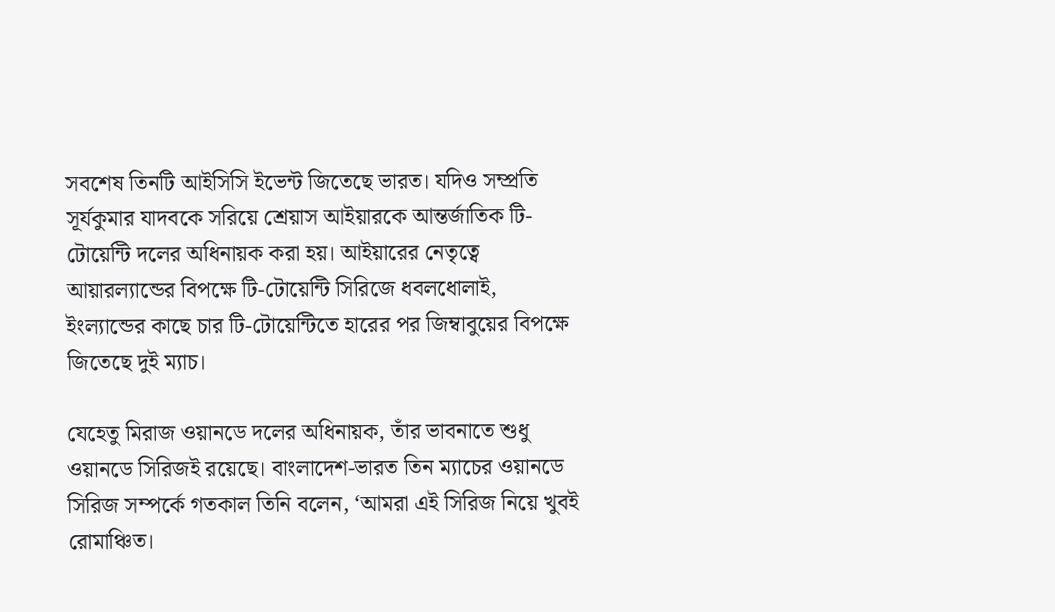সবশেষ তিনটি আইসিসি ইভেন্ট জিতেছে ভারত। যদিও সম্প্রতি সূর্যকুমার যাদবকে সরিয়ে শ্রেয়াস আইয়ারকে আন্তর্জাতিক টি-টোয়েন্টি দলের অধিনায়ক করা হয়। আইয়ারের নেতৃত্বে আয়ারল্যান্ডের বিপক্ষে টি-টোয়েন্টি সিরিজে ধবলধোলাই, ইংল্যান্ডের কাছে চার টি-টোয়েন্টিতে হারের পর জিম্বাবুয়ের বিপক্ষে জিতেছে দুই ম্যাচ।

যেহেতু মিরাজ ওয়ানডে দলের অধিনায়ক, তাঁর ভাবনাতে শুধু ওয়ানডে সিরিজই রয়েছে। বাংলাদেশ-ভারত তিন ম্যাচের ওয়ানডে সিরিজ সম্পর্কে গতকাল তিনি বলেন, ‘আমরা এই সিরিজ নিয়ে খুবই রোমাঞ্চিত।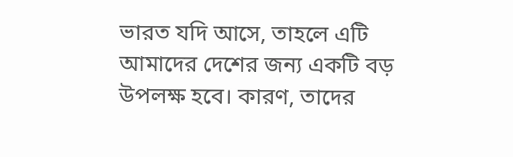ভারত যদি আসে, তাহলে এটি আমাদের দেশের জন্য একটি বড় উপলক্ষ হবে। কারণ, তাদের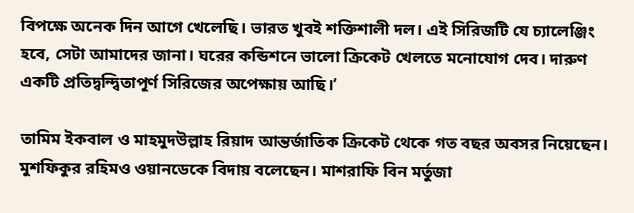বিপক্ষে অনেক দিন আগে খেলেছি। ভারত খুবই শক্তিশালী দল। এই সিরিজটি যে চ্যালেঞ্জিং হবে, সেটা আমাদের জানা। ঘরের কন্ডিশনে ভালো ক্রিকেট খেলতে মনোযোগ দেব। দারুণ একটি প্রতিদ্বন্দ্বিতাপূর্ণ সিরিজের অপেক্ষায় আছি।’

তামিম ইকবাল ও মাহমুদউল্লাহ রিয়াদ আন্তর্জাতিক ক্রিকেট থেকে গত বছর অবসর নিয়েছেন। মুশফিকুর রহিমও ওয়ানডেকে বিদায় বলেছেন। মাশরাফি বিন মর্তুজা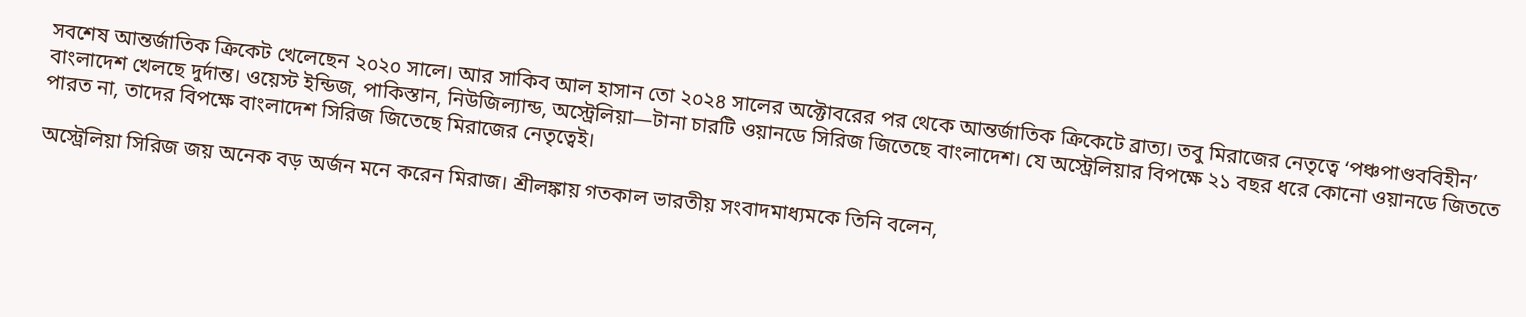সবশেষ আন্তর্জাতিক ক্রিকেট খেলেছেন ২০২০ সালে। আর সাকিব আল হাসান তো ২০২৪ সালের অক্টোবরের পর থেকে আন্তর্জাতিক ক্রিকেটে ব্রাত্য। তবু মিরাজের নেতৃত্বে ‘পঞ্চপাণ্ডববিহীন’ বাংলাদেশ খেলছে দুর্দান্ত। ওয়েস্ট ইন্ডিজ, পাকিস্তান, নিউজিল্যান্ড, অস্ট্রেলিয়া—টানা চারটি ওয়ানডে সিরিজ জিতেছে বাংলাদেশ। যে অস্ট্রেলিয়ার বিপক্ষে ২১ বছর ধরে কোনো ওয়ানডে জিততে পারত না, তাদের বিপক্ষে বাংলাদেশ সিরিজ জিতেছে মিরাজের নেতৃত্বেই।

অস্ট্রেলিয়া সিরিজ জয় অনেক বড় অর্জন মনে করেন মিরাজ। শ্রীলঙ্কায় গতকাল ভারতীয় সংবাদমাধ্যমকে তিনি বলেন,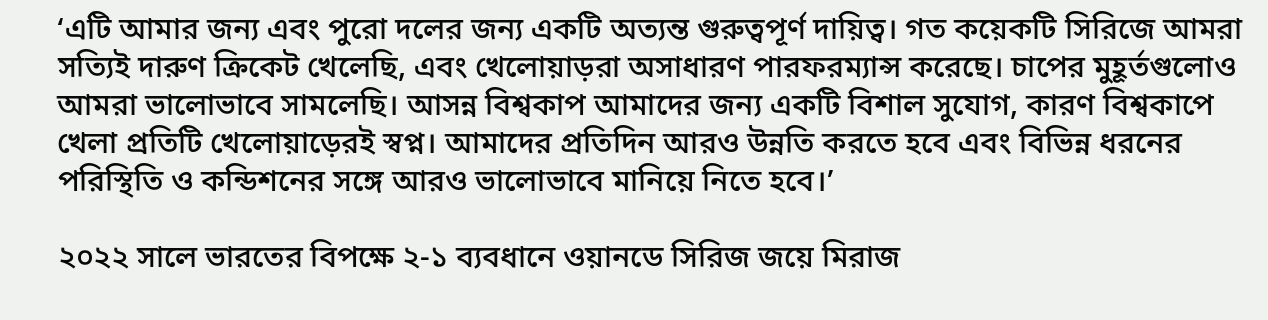‘এটি আমার জন্য এবং পুরো দলের জন্য একটি অত্যন্ত গুরুত্বপূর্ণ দায়িত্ব। গত কয়েকটি সিরিজে আমরা সত্যিই দারুণ ক্রিকেট খেলেছি, এবং খেলোয়াড়রা অসাধারণ পারফরম্যান্স করেছে। চাপের মুহূর্তগুলোও আমরা ভালোভাবে সামলেছি। আসন্ন বিশ্বকাপ আমাদের জন্য একটি বিশাল সুযোগ, কারণ বিশ্বকাপে খেলা প্রতিটি খেলোয়াড়েরই স্বপ্ন। আমাদের প্রতিদিন আরও উন্নতি করতে হবে এবং বিভিন্ন ধরনের পরিস্থিতি ও কন্ডিশনের সঙ্গে আরও ভালোভাবে মানিয়ে নিতে হবে।’

২০২২ সালে ভারতের বিপক্ষে ২-১ ব্যবধানে ওয়ানডে সিরিজ জয়ে মিরাজ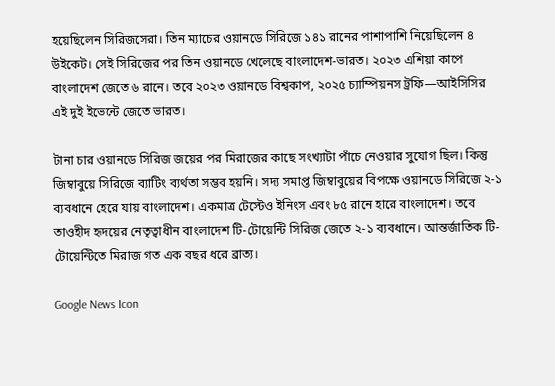হয়েছিলেন সিরিজসেরা। তিন ম্যাচের ওয়ানডে সিরিজে ১৪১ রানের পাশাপাশি নিয়েছিলেন ৪ উইকেট। সেই সিরিজের পর তিন ওয়ানডে খেলেছে বাংলাদেশ-ভারত। ২০২৩ এশিয়া কাপে বাংলাদেশ জেতে ৬ রানে। তবে ২০২৩ ওয়ানডে বিশ্বকাপ, ২০২৫ চ্যাম্পিয়নস ট্রফি—আইসিসির এই দুই ইভেন্টে জেতে ভারত।

টানা চার ওয়ানডে সিরিজ জয়ের পর মিরাজের কাছে সংখ্যাটা পাঁচে নেওয়ার সুযোগ ছিল। কিন্তু জিম্বাবুয়ে সিরিজে ব্যাটিং ব্যর্থতা সম্ভব হয়নি। সদ্য সমাপ্ত জিম্বাবুয়ের বিপক্ষে ওয়ানডে সিরিজে ২-১ ব্যবধানে হেরে যায় বাংলাদেশ। একমাত্র টেস্টেও ইনিংস এবং ৮৫ রানে হারে বাংলাদেশ। তবে তাওহীদ হৃদয়ের নেতৃত্বাধীন বাংলাদেশ টি-টোয়েন্টি সিরিজ জেতে ২-১ ব্যবধানে। আন্তর্জাতিক টি-টোয়েন্টিতে মিরাজ গত এক বছর ধরে ব্রাত্য।

Google News Icon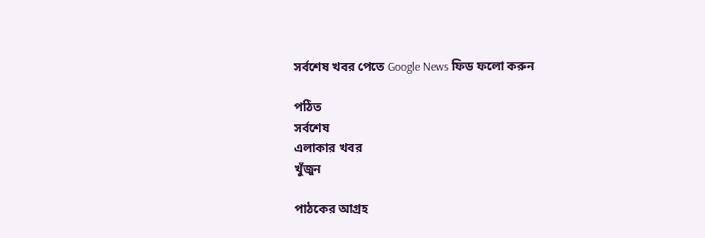সর্বশেষ খবর পেতে Google News ফিড ফলো করুন

পঠিত
সর্বশেষ
এলাকার খবর
খুঁজুন

পাঠকের আগ্রহ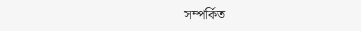সম্পর্কিত